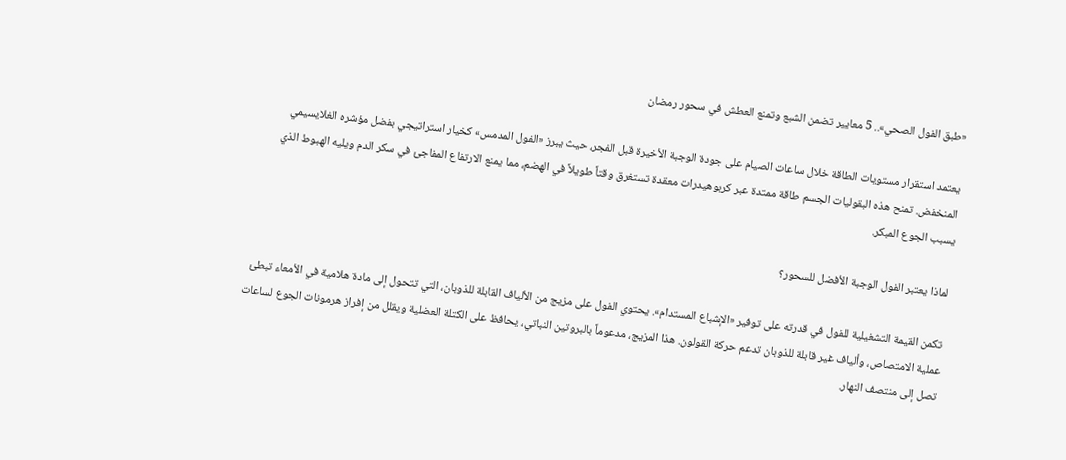«طبق الفول الصحي».. 5 معايير تضمن الشبع وتمنع العطش في سحور رمضان

يعتمد استقرار مستويات الطاقة خلال ساعات الصيام على جودة الوجبة الأخيرة قبل الفجر، حيث يبرز «الفول المدمس» كخيار استراتيجي بفضل مؤشره الغلايسيمي المنخفض. تمنح هذه البقوليات الجسم طاقة ممتدة عبر كربوهيدرات معقدة تستغرق وقتاً طويلاً في الهضم، مما يمنع الارتفاع المفاجئ في سكر الدم ويليه الهبوط الذي يسبب الجوع المبكر.

لماذا يعتبر الفول الوجبة الأفضل للسحور؟

تكمن القيمة التشغيلية للفول في قدرته على توفير «الإشباع المستدام». يحتوي الفول على مزيج من الألياف القابلة للذوبان، التي تتحول إلى مادة هلامية في الأمعاء تبطئ عملية الامتصاص، وألياف غير قابلة للذوبان تدعم حركة القولون. هذا المزيج، مدعوماً بالبروتين النباتي، يحافظ على الكتلة العضلية ويقلل من إفراز هرمونات الجوع لساعات تصل إلى منتصف النهار.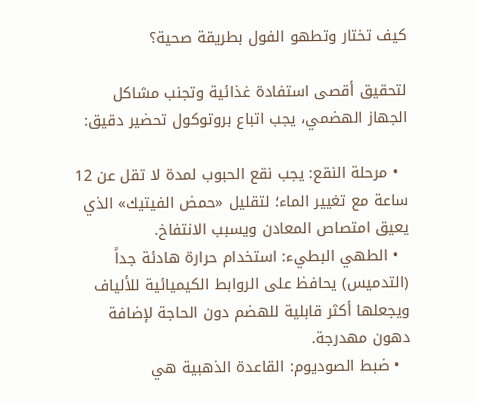كيف تختار وتطهو الفول بطريقة صحية؟

لتحقيق أقصى استفادة غذائية وتجنب مشاكل الجهاز الهضمي، يجب اتباع بروتوكول تحضير دقيق:

  • مرحلة النقع: يجب نقع الحبوب لمدة لا تقل عن 12 ساعة مع تغيير الماء؛ لتقليل «حمض الفيتيك» الذي يعيق امتصاص المعادن ويسبب الانتفاخ.
  • الطهي البطيء: استخدام حرارة هادئة جداً (التدميس) يحافظ على الروابط الكيميائية للألياف ويجعلها أكثر قابلية للهضم دون الحاجة لإضافة دهون مهدرجة.
  • ضبط الصوديوم: القاعدة الذهبية هي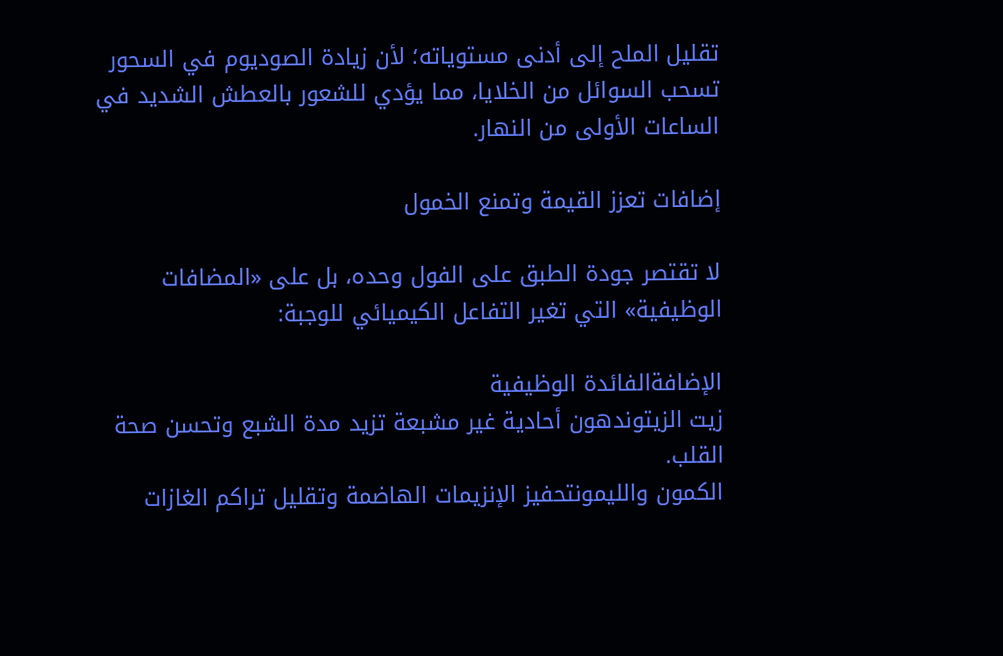تقليل الملح إلى أدنى مستوياته؛ لأن زيادة الصوديوم في السحور تسحب السوائل من الخلايا، مما يؤدي للشعور بالعطش الشديد في الساعات الأولى من النهار.

إضافات تعزز القيمة وتمنع الخمول

لا تقتصر جودة الطبق على الفول وحده، بل على «المضافات الوظيفية» التي تغير التفاعل الكيميائي للوجبة:

الإضافةالفائدة الوظيفية
زيت الزيتوندهون أحادية غير مشبعة تزيد مدة الشبع وتحسن صحة القلب.
الكمون والليمونتحفيز الإنزيمات الهاضمة وتقليل تراكم الغازات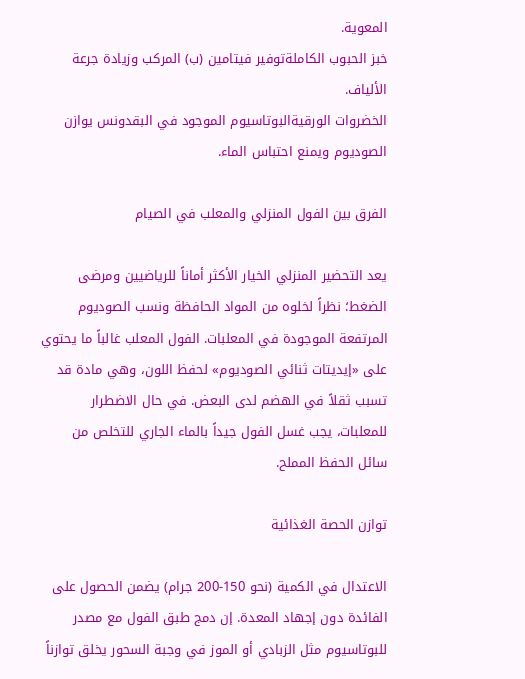المعوية.
خبز الحبوب الكاملةتوفير فيتامين (ب) المركب وزيادة جرعة الألياف.
الخضروات الورقيةالبوتاسيوم الموجود في البقدونس يوازن الصوديوم ويمنع احتباس الماء.

الفرق بين الفول المنزلي والمعلب في الصيام

يعد التحضير المنزلي الخيار الأكثر أماناً للرياضيين ومرضى الضغط؛ نظراً لخلوه من المواد الحافظة ونسب الصوديوم المرتفعة الموجودة في المعلبات. الفول المعلب غالباً ما يحتوي على «إيديتات ثنائي الصوديوم» لحفظ اللون، وهي مادة قد تسبب ثقلاً في الهضم لدى البعض. في حال الاضطرار للمعلبات، يجب غسل الفول جيداً بالماء الجاري للتخلص من سائل الحفظ المملح.

توازن الحصة الغذائية

الاعتدال في الكمية (نحو 150-200 جرام) يضمن الحصول على الفائدة دون إجهاد المعدة. إن دمج طبق الفول مع مصدر للبوتاسيوم مثل الزبادي أو الموز في وجبة السحور يخلق توازناً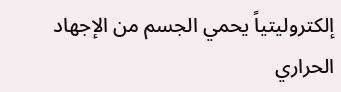إلكتروليتياً يحمي الجسم من الإجهاد الحراري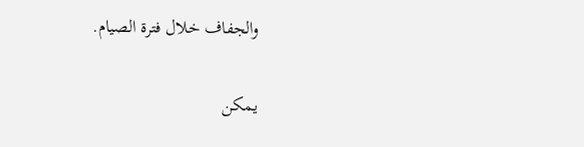والجفاف خلال فترة الصيام.

يمكن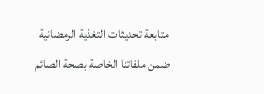متابعة تحديثات التغذية الرمضانية ضمن ملفاتنا الخاصة بصحة الصائم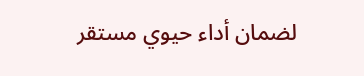لضمان أداء حيوي مستقر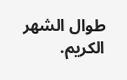طوال الشهر الكريم.